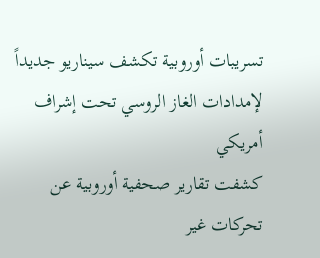تسريبات أوروبية تكشف سيناريو جديداً لإمدادات الغاز الروسي تحت إشراف أمريكي
كشفت تقارير صحفية أوروبية عن تحركات غير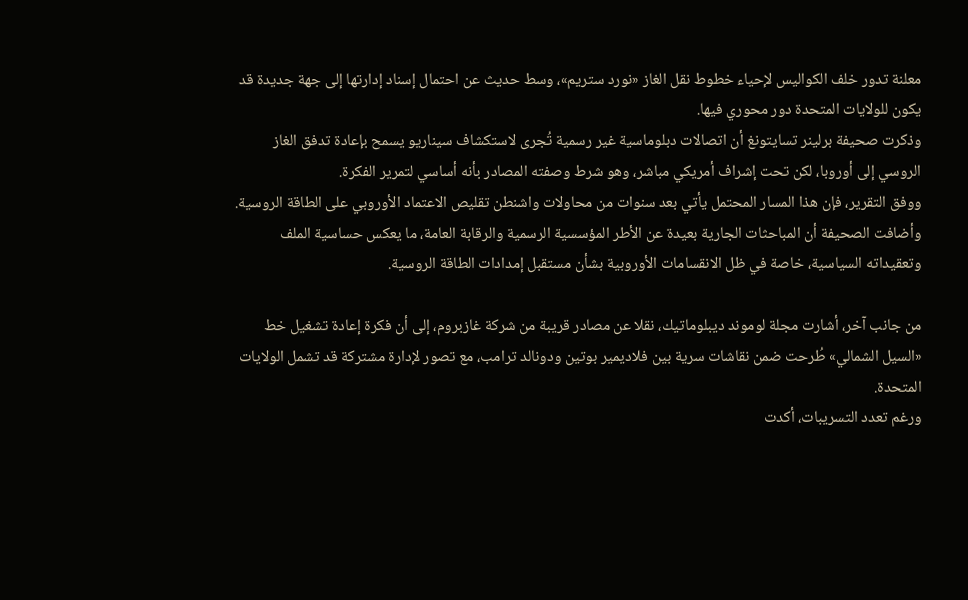معلنة تدور خلف الكواليس لإحياء خطوط نقل الغاز «نورد ستريم»، وسط حديث عن احتمال إسناد إدارتها إلى جهة جديدة قد يكون للولايات المتحدة دور محوري فيها.
وذكرت صحيفة برلينر تسايتونغ أن اتصالات دبلوماسية غير رسمية تُجرى لاستكشاف سيناريو يسمح بإعادة تدفق الغاز الروسي إلى أوروبا، لكن تحت إشراف أمريكي مباشر، وهو شرط وصفته المصادر بأنه أساسي لتمرير الفكرة.
ووفق التقرير، فإن هذا المسار المحتمل يأتي بعد سنوات من محاولات واشنطن تقليص الاعتماد الأوروبي على الطاقة الروسية.
وأضافت الصحيفة أن المباحثات الجارية بعيدة عن الأطر المؤسسية الرسمية والرقابة العامة، ما يعكس حساسية الملف وتعقيداته السياسية، خاصة في ظل الانقسامات الأوروبية بشأن مستقبل إمدادات الطاقة الروسية.

من جانب آخر، أشارت مجلة لوموند ديبلوماتيك، نقلا عن مصادر قريبة من شركة غازبروم، إلى أن فكرة إعادة تشغيل خط «السيل الشمالي» طُرحت ضمن نقاشات سرية بين فلاديمير بوتين ودونالد ترامب، مع تصور لإدارة مشتركة قد تشمل الولايات المتحدة.
ورغم تعدد التسريبات، أكدت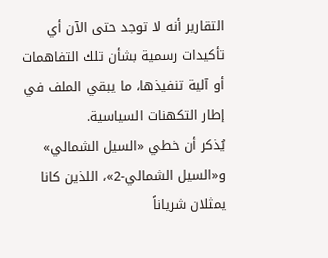التقارير أنه لا توجد حتى الآن أي تأكيدات رسمية بشأن تلك التفاهمات أو آلية تنفيذها، ما يبقي الملف في إطار التكهنات السياسية.
يُذكر أن خطي «السيل الشمالي» و«السيل الشمالي-2»، اللذين كانا يمثلان شرياناً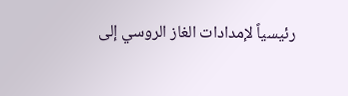رئيسياً لإمدادات الغاز الروسي إلى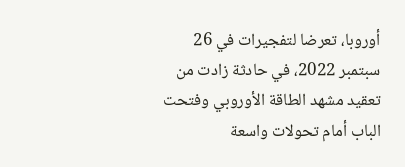أوروبا، تعرضا لتفجيرات في 26 سبتمبر 2022، في حادثة زادت من تعقيد مشهد الطاقة الأوروبي وفتحت الباب أمام تحولات واسعة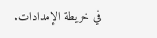في خريطة الإمدادات.